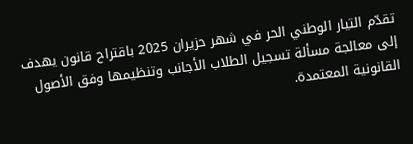تقدّم التيار الوطني الحر في شهر حزيران 2025 باقتراح قانون يهدف إلى معالجة مسألة تسجيل الطلاب الأجانب وتنظيمها وفق الأصول القانونية المعتمدة.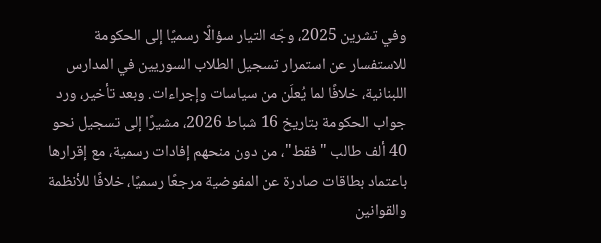وفي تشرين 2025، وجّه التيار سؤالًا رسميًا إلى الحكومة للاستفسار عن استمرار تسجيل الطلاب السوريين في المدارس اللبنانية، خلافًا لما يُعلَن من سياسات وإجراءات. وبعد تأخير، ورد جواب الحكومة بتاريخ 16 شباط 2026، مشيرًا إلى تسجيل نحو 40 ألف طالب "فقط"، من دون منحهم إفادات رسمية، مع إقرارها باعتماد بطاقات صادرة عن المفوضية مرجعًا رسميًا، خلافًا للأنظمة والقوانين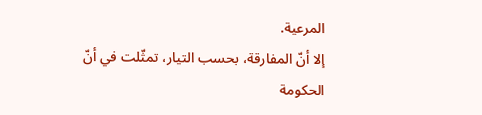المرعية.
إلا أنّ المفارقة، بحسب التيار، تمثّلت في أنّ الحكومة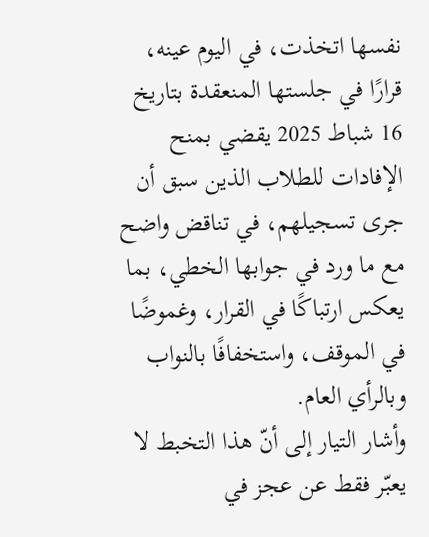نفسها اتخذت، في اليوم عينه، قرارًا في جلستها المنعقدة بتاريخ 16 شباط 2025 يقضي بمنح الإفادات للطلاب الذين سبق أن جرى تسجيلهم، في تناقض واضح مع ما ورد في جوابها الخطي، بما يعكس ارتباكًا في القرار، وغموضًا في الموقف، واستخفافًا بالنواب وبالرأي العام.
وأشار التيار إلى أنّ هذا التخبط لا يعبّر فقط عن عجز في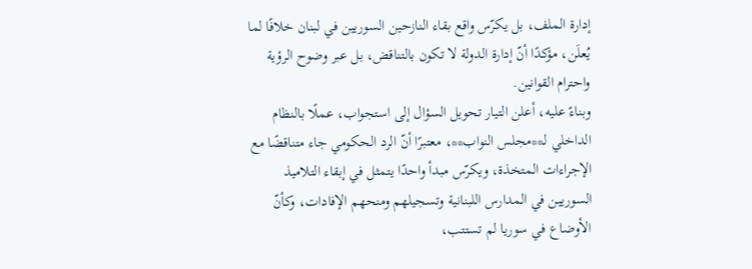إدارة الملف، بل يكرّس واقع بقاء النازحين السوريين في لبنان خلافًا لما يُعلَن، مؤكدًا أنّ إدارة الدولة لا تكون بالتناقض، بل عبر وضوح الرؤية واحترام القوانين.
وبناءً عليه، أعلن التيار تحويل السؤال إلى استجواب، عملًا بالنظام الداخلي لـ**مجلس النواب**، معتبرًا أنّ الرد الحكومي جاء متناقضًا مع الإجراءات المتخذة، ويكرّس مبدأ واحدًا يتمثل في إبقاء التلاميذ السوريين في المدارس اللبنانية وتسجيلهم ومنحهم الإفادات، وكأنّ الأوضاع في سوريا لم تستتب،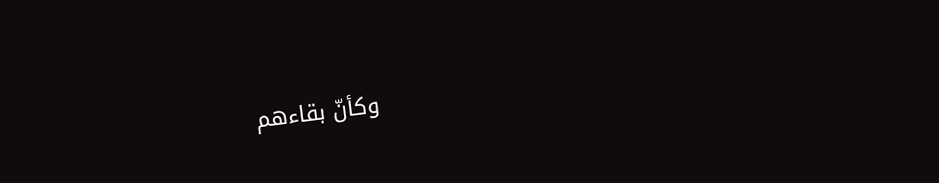وكأنّ بقاءهم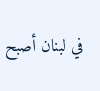في لبنان أصبح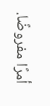أمرًا مفروضًا.